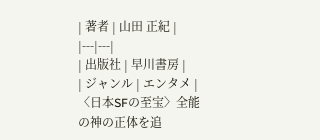| 著者 | 山田 正紀 |
|---|---|
| 出版社 | 早川書房 |
| ジャンル | エンタメ |
〈日本SFの至宝〉全能の神の正体を追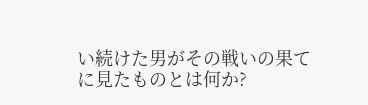い続けた男がその戦いの果てに見たものとは何か?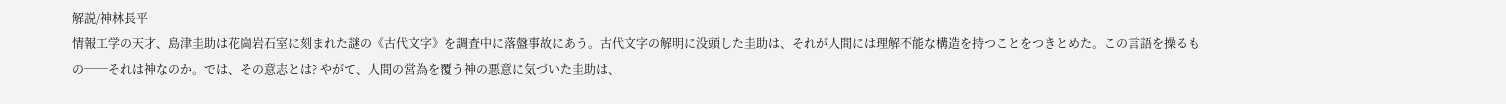解説/神林長平
情報工学の天才、島津圭助は花崗岩石室に刻まれた謎の《古代文字》を調査中に落盤事故にあう。古代文字の解明に没頭した圭助は、それが人間には理解不能な構造を持つことをつきとめた。この言語を操るもの──それは神なのか。では、その意志とは? やがて、人間の営為を覆う神の悪意に気づいた圭助は、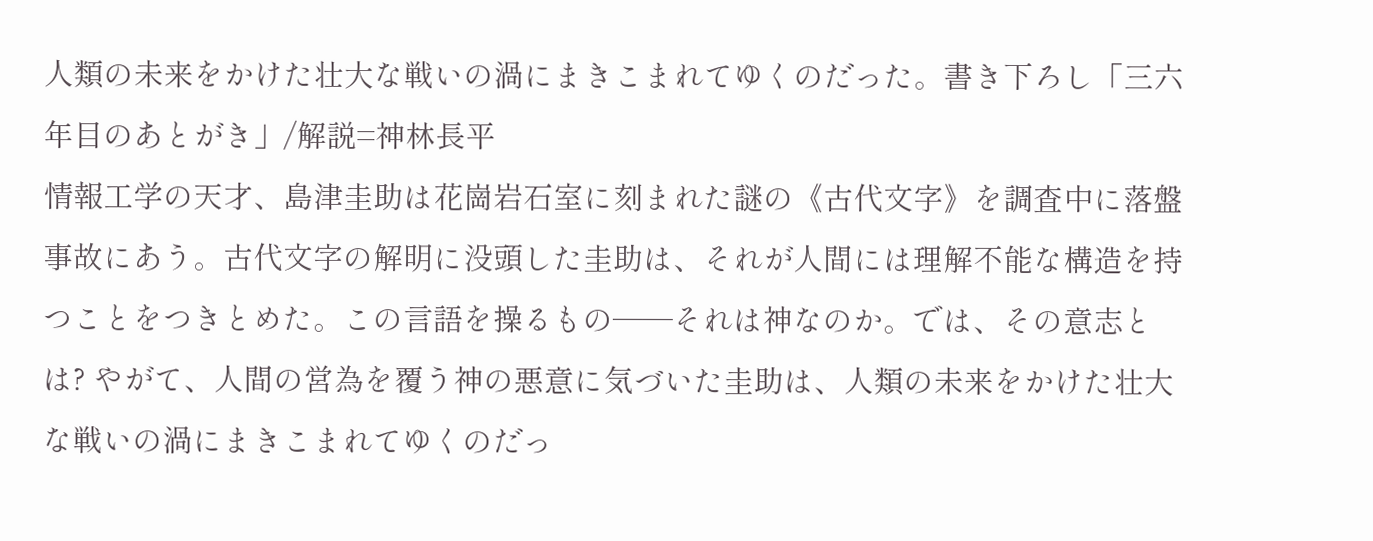人類の未来をかけた壮大な戦いの渦にまきこまれてゆくのだった。書き下ろし「三六年目のあとがき」/解説=神林長平
情報工学の天才、島津圭助は花崗岩石室に刻まれた謎の《古代文字》を調査中に落盤事故にあう。古代文字の解明に没頭した圭助は、それが人間には理解不能な構造を持つことをつきとめた。この言語を操るもの──それは神なのか。では、その意志とは? やがて、人間の営為を覆う神の悪意に気づいた圭助は、人類の未来をかけた壮大な戦いの渦にまきこまれてゆくのだっ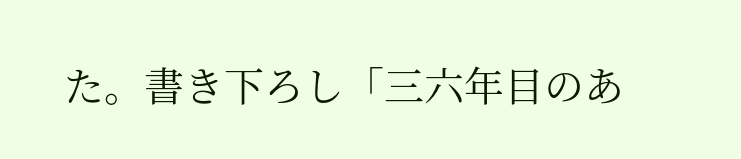た。書き下ろし「三六年目のあ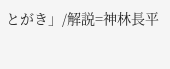とがき」/解説=神林長平